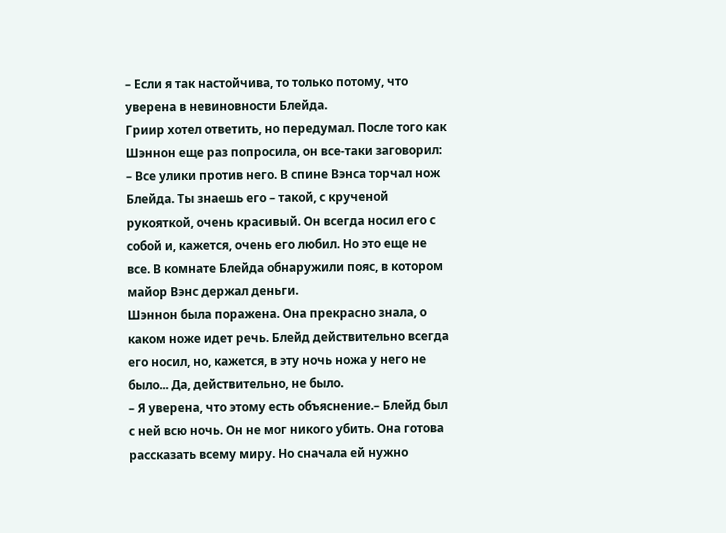– Если я так настойчива, то только потому, что уверена в невиновности Блейда.
Гриир хотел ответить, но передумал. После того как Шэннон еще раз попросила, он все-таки заговорил:
– Все улики против него. В спине Вэнса торчал нож Блейда. Ты знаешь его – такой, с крученой рукояткой, очень красивый. Он всегда носил его с собой и, кажется, очень его любил. Но это еще не все. В комнате Блейда обнаружили пояс, в котором майор Вэнс держал деньги.
Шэннон была поражена. Она прекрасно знала, о каком ноже идет речь. Блейд действительно всегда его носил, но, кажется, в эту ночь ножа у него не было... Да, действительно, не было.
– Я уверена, что этому есть объяснение.– Блейд был с ней всю ночь. Он не мог никого убить. Она готова рассказать всему миру. Но сначала ей нужно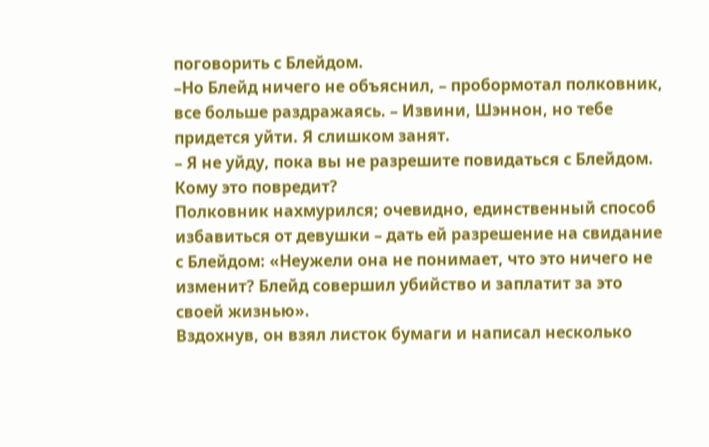поговорить с Блейдом.
–Но Блейд ничего не объяснил, – пробормотал полковник, все больше раздражаясь. – Извини, Шэннон, но тебе придется уйти. Я слишком занят.
– Я не уйду, пока вы не разрешите повидаться с Блейдом. Кому это повредит?
Полковник нахмурился; очевидно, единственный способ избавиться от девушки – дать ей разрешение на свидание с Блейдом: «Неужели она не понимает, что это ничего не изменит? Блейд совершил убийство и заплатит за это своей жизнью».
Вздохнув, он взял листок бумаги и написал несколько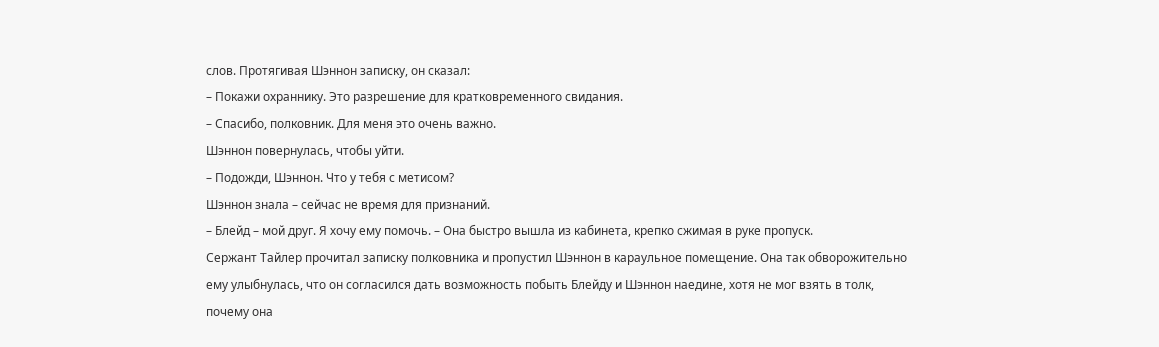слов. Протягивая Шэннон записку, он сказал:
– Покажи охраннику. Это разрешение для кратковременного свидания.
– Спасибо, полковник. Для меня это очень важно.
Шэннон повернулась, чтобы уйти.
– Подожди, Шэннон. Что у тебя с метисом?
Шэннон знала – сейчас не время для признаний.
– Блейд – мой друг. Я хочу ему помочь. – Она быстро вышла из кабинета, крепко сжимая в руке пропуск.
Сержант Тайлер прочитал записку полковника и пропустил Шэннон в караульное помещение. Она так обворожительно ему улыбнулась, что он согласился дать возможность побыть Блейду и Шэннон наедине, хотя не мог взять в толк, почему она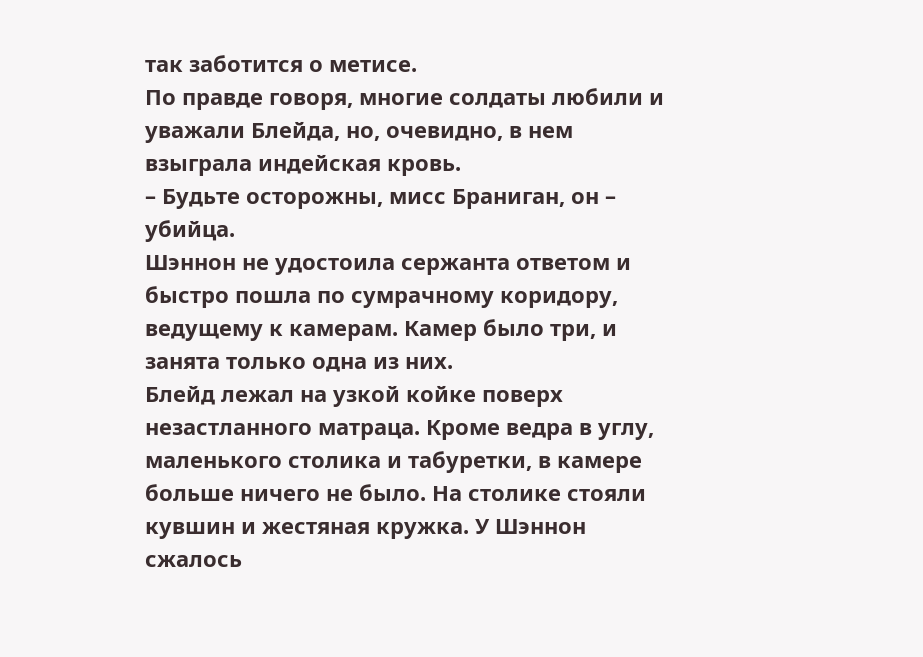так заботится о метисе.
По правде говоря, многие солдаты любили и уважали Блейда, но, очевидно, в нем взыграла индейская кровь.
– Будьте осторожны, мисс Браниган, он – убийца.
Шэннон не удостоила сержанта ответом и быстро пошла по сумрачному коридору, ведущему к камерам. Камер было три, и занята только одна из них.
Блейд лежал на узкой койке поверх незастланного матраца. Кроме ведра в углу, маленького столика и табуретки, в камере больше ничего не было. На столике стояли кувшин и жестяная кружка. У Шэннон сжалось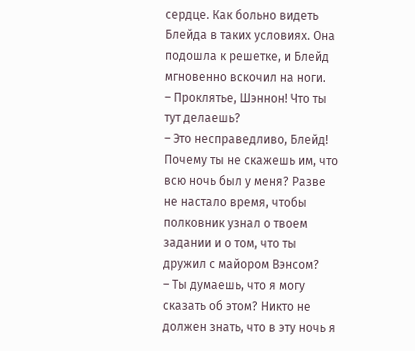сердце. Как больно видеть Блейда в таких условиях. Она подошла к решетке, и Блейд мгновенно вскочил на ноги.
– Проклятье, Шэннон! Что ты тут делаешь?
– Это несправедливо, Блейд! Почему ты не скажешь им, что всю ночь был у меня? Разве не настало время, чтобы полковник узнал о твоем задании и о том, что ты дружил с майором Вэнсом?
– Ты думаешь, что я могу сказать об этом? Никто не должен знать, что в эту ночь я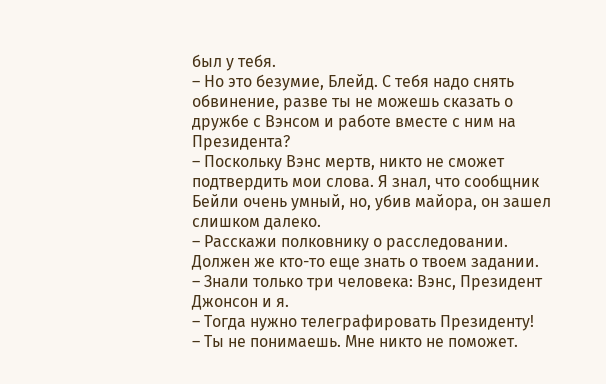был у тебя.
– Но это безумие, Блейд. С тебя надо снять обвинение, разве ты не можешь сказать о дружбе с Вэнсом и работе вместе с ним на Президента?
– Поскольку Вэнс мертв, никто не сможет подтвердить мои слова. Я знал, что сообщник Бейли очень умный, но, убив майора, он зашел слишком далеко.
– Расскажи полковнику о расследовании. Должен же кто-то еще знать о твоем задании.
– Знали только три человека: Вэнс, Президент Джонсон и я.
– Тогда нужно телеграфировать Президенту!
– Ты не понимаешь. Мне никто не поможет.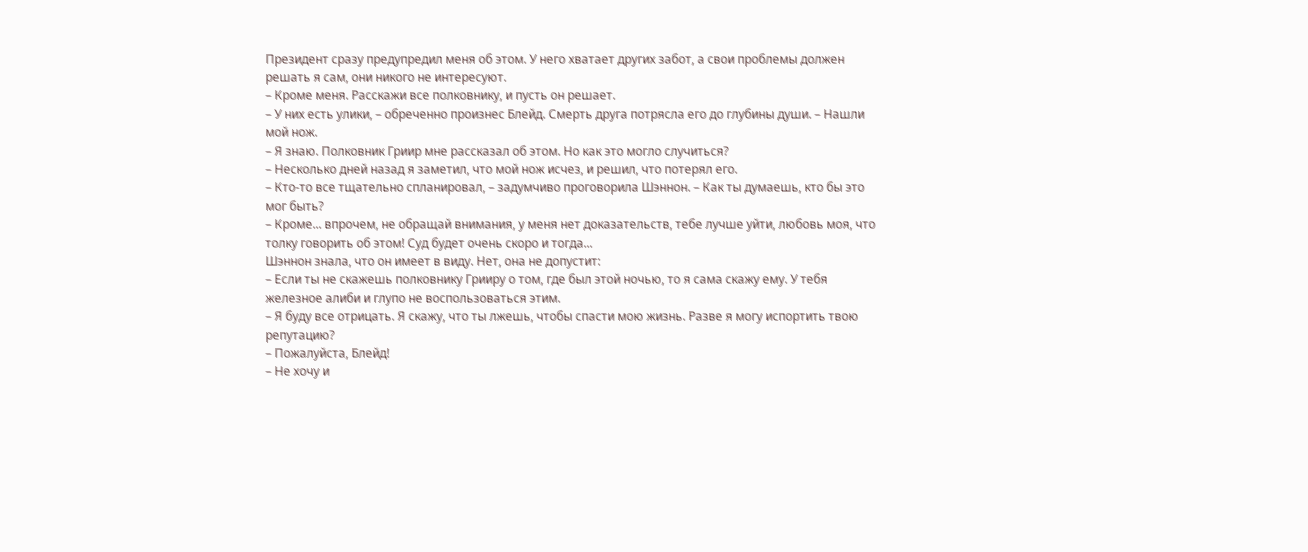Президент сразу предупредил меня об этом. У него хватает других забот, а свои проблемы должен решать я сам, они никого не интересуют.
– Кроме меня. Расскажи все полковнику, и пусть он решает.
– У них есть улики, – обреченно произнес Блейд. Смерть друга потрясла его до глубины души. – Нашли мой нож.
– Я знаю. Полковник Гриир мне рассказал об этом. Но как это могло случиться?
– Несколько дней назад я заметил, что мой нож исчез, и решил, что потерял его.
– Кто-то все тщательно спланировал, – задумчиво проговорила Шэннон. – Как ты думаешь, кто бы это мог быть?
– Кроме... впрочем, не обращай внимания, у меня нет доказательств, тебе лучше уйти, любовь моя, что толку говорить об этом! Суд будет очень скоро и тогда...
Шэннон знала, что он имеет в виду. Нет, она не допустит:
– Если ты не скажешь полковнику Грииру о том, где был этой ночью, то я сама скажу ему. У тебя железное алиби и глупо не воспользоваться этим.
– Я буду все отрицать. Я скажу, что ты лжешь, чтобы спасти мою жизнь. Разве я могу испортить твою репутацию?
– Пожалуйста, Блейд!
– Не хочу и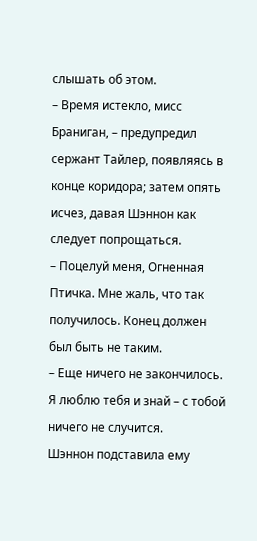слышать об этом.
– Время истекло, мисс Браниган, – предупредил сержант Тайлер, появляясь в конце коридора; затем опять исчез, давая Шэннон как следует попрощаться.
– Поцелуй меня, Огненная Птичка. Мне жаль, что так получилось. Конец должен был быть не таким.
– Еще ничего не закончилось. Я люблю тебя и знай – с тобой ничего не случится.
Шэннон подставила ему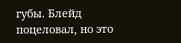губы. Блейд поцеловал, но это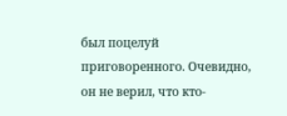был поцелуй приговоренного. Очевидно, он не верил, что кто-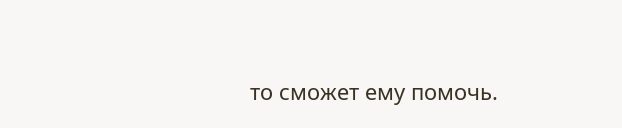то сможет ему помочь.